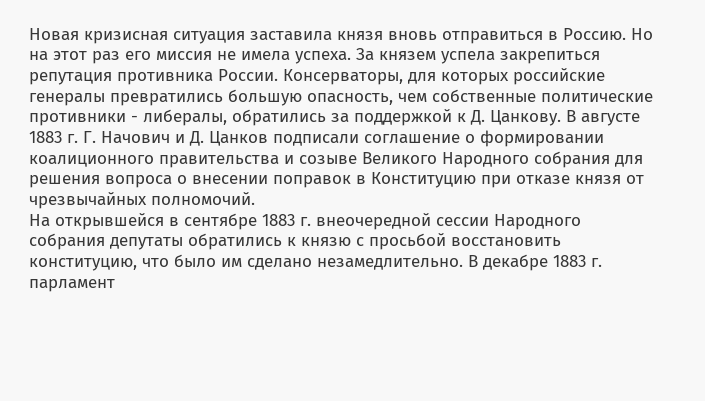Новая кризисная ситуация заставила князя вновь отправиться в Россию. Но на этот раз его миссия не имела успеха. За князем успела закрепиться репутация противника России. Консерваторы, для которых российские генералы превратились бoльшую опасность, чем собственные политические противники - либералы, обратились за поддержкой к Д. Цанкову. В августе 1883 г. Г. Начович и Д. Цанков подписали соглашение о формировании коалиционного правительства и созыве Великого Народного собрания для решения вопроса о внесении поправок в Конституцию при отказе князя от чрезвычайных полномочий.
На открывшейся в сентябре 1883 г. внеочередной сессии Народного собрания депутаты обратились к князю с просьбой восстановить конституцию, что было им сделано незамедлительно. В декабре 1883 г. парламент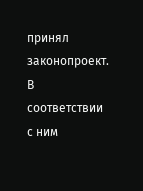принял законопроект. В соответствии с ним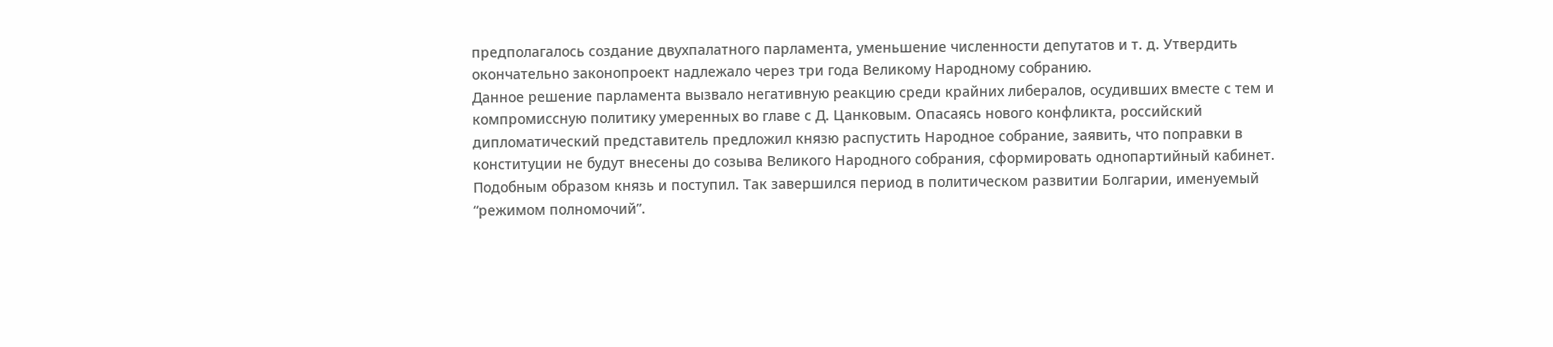предполагалось создание двухпалатного парламента, уменьшение численности депутатов и т. д. Утвердить окончательно законопроект надлежало через три года Великому Народному собранию.
Данное решение парламента вызвало негативную реакцию среди крайних либералов, осудивших вместе с тем и компромиссную политику умеренных во главе с Д. Цанковым. Опасаясь нового конфликта, российский дипломатический представитель предложил князю распустить Народное собрание, заявить, что поправки в конституции не будут внесены до созыва Великого Народного собрания, сформировать однопартийный кабинет. Подобным образом князь и поступил. Так завершился период в политическом развитии Болгарии, именуемый “режимом полномочий”.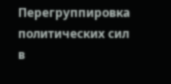Перегруппировка политических сил в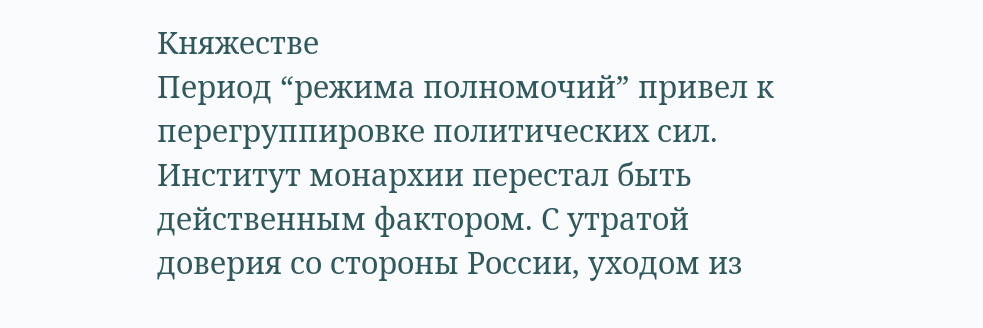Княжестве
Период “режима полномочий” привел к перегруппировке политических сил. Институт монархии перестал быть действенным фактором. С утратой доверия со стороны России, уходом из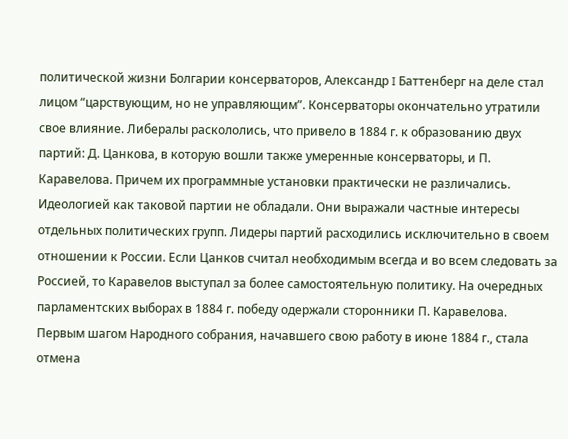политической жизни Болгарии консерваторов, Александр I Баттенберг на деле стал лицом “царствующим, но не управляющим”. Консерваторы окончательно утратили свое влияние. Либералы раскололись, что привело в 1884 г. к образованию двух партий: Д. Цанкова, в которую вошли также умеренные консерваторы, и П. Каравелова. Причем их программные установки практически не различались. Идеологией как таковой партии не обладали. Они выражали частные интересы отдельных политических групп. Лидеры партий расходились исключительно в своем отношении к России. Если Цанков считал необходимым всегда и во всем следовать за Россией, то Каравелов выступал за более самостоятельную политику. На очередных парламентских выборах в 1884 г. победу одержали сторонники П. Каравелова.
Первым шагом Народного собрания, начавшего свою работу в июне 1884 г., стала отмена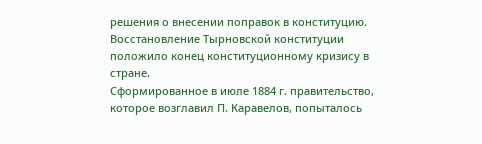решения о внесении поправок в конституцию. Восстановление Тырновской конституции положило конец конституционному кризису в стране.
Сформированное в июле 1884 г. правительство, которое возглавил П. Каравелов, попыталось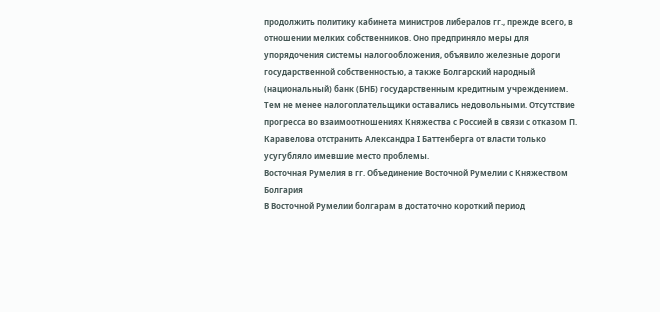продолжить политику кабинета министров либералов гг., прежде всего, в отношении мелких собственников. Оно предприняло меры для упорядочения системы налогообложения, объявило железные дороги государственной собственностью, а также Болгарский народный (национальный) банк (БНБ) государственным кредитным учреждением. Тем не менее налогоплательщики оставались недовольными. Отсутствие прогресса во взаимоотношениях Княжества с Россией в связи с отказом П. Каравелова отстранить Александра I Баттенберга от власти только усугубляло имевшие место проблемы.
Восточная Румелия в гг. Объединение Восточной Румелии с Княжеством Болгария
В Восточной Румелии болгарам в достаточно короткий период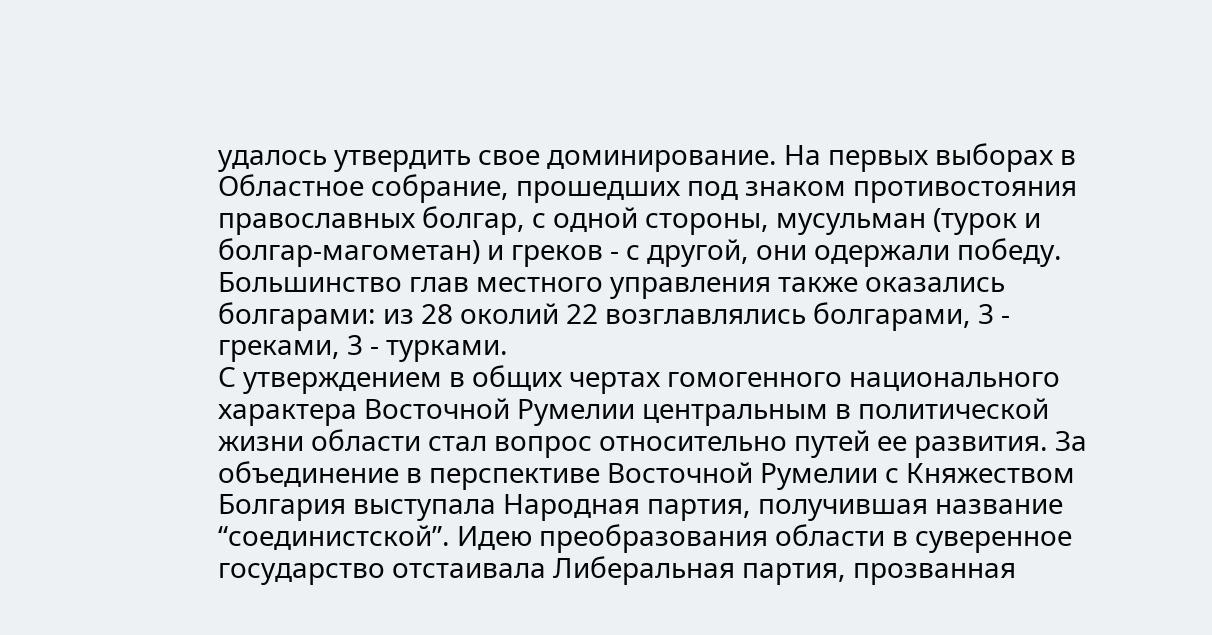удалось утвердить свое доминирование. На первых выборах в Областное собрание, прошедших под знаком противостояния православных болгар, с одной стороны, мусульман (турок и болгар-магометан) и греков - с другой, они одержали победу. Большинство глав местного управления также оказались болгарами: из 28 околий 22 возглавлялись болгарами, 3 - греками, 3 - турками.
С утверждением в общих чертах гомогенного национального характера Восточной Румелии центральным в политической жизни области стал вопрос относительно путей ее развития. За объединение в перспективе Восточной Румелии с Княжеством Болгария выступала Народная партия, получившая название “соединистской”. Идею преобразования области в суверенное государство отстаивала Либеральная партия, прозванная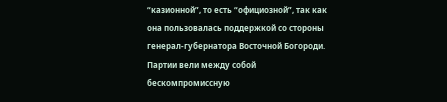“казионной”, то есть “официозной”, так как она пользовалась поддержкой со стороны генерал-губернатора Восточной Богороди. Партии вели между собой бескомпромиссную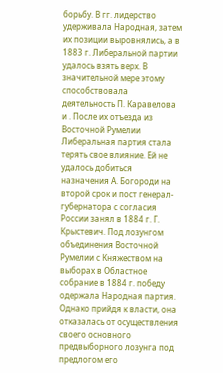борьбу. В гг. лидерство удерживала Народная, затем их позиции выровнялись, а в 1883 г. Либеральной партии удалось взять верх. В значительной мере этому способствовала деятельность П. Каравелова и . После их отъезда из Восточной Румелии Либеральная партия стала терять свое влияние. Ей не удалось добиться назначения А. Богороди на второй срок и пост генерал-губернатора с согласия России занял в 1884 г. Г. Крыстевич. Под лозунгом объединения Восточной Румелии с Княжеством на выборах в Областное собрание в 1884 г. победу одержала Народная партия. Однако прийдя к власти, она отказалась от осуществления своего основного предвыборного лозунга под предлогом его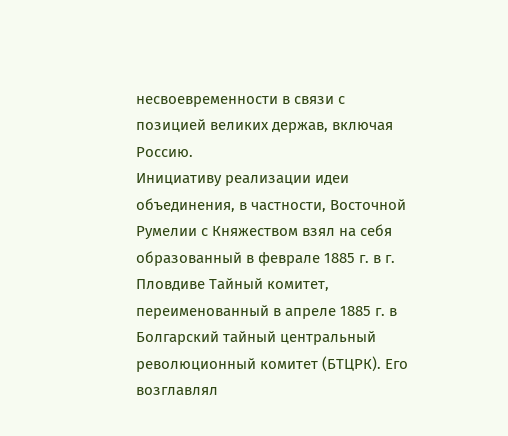несвоевременности в связи с позицией великих держав, включая Россию.
Инициативу реализации идеи объединения, в частности, Восточной Румелии с Княжеством взял на себя образованный в феврале 1885 г. в г. Пловдиве Тайный комитет, переименованный в апреле 1885 г. в Болгарский тайный центральный революционный комитет (БТЦРК). Его возглавлял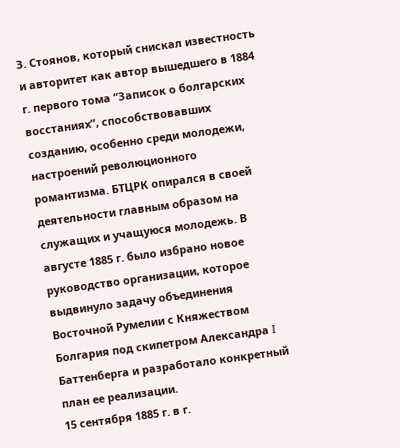З. Стоянов, который снискал известность и авторитет как автор вышедшего в 1884 г. первого тома “Записок о болгарских восстаниях”, способствовавших созданию, особенно среди молодежи, настроений революционного романтизма. БТЦРК опирался в своей деятельности главным образом на служащих и учащуюся молодежь. В августе 1885 г. было избрано новое руководство организации, которое выдвинуло задачу объединения Восточной Румелии с Княжеством Болгария под скипетром Александра I Баттенберга и разработало конкретный план ее реализации.
15 сентября 1885 г. в г.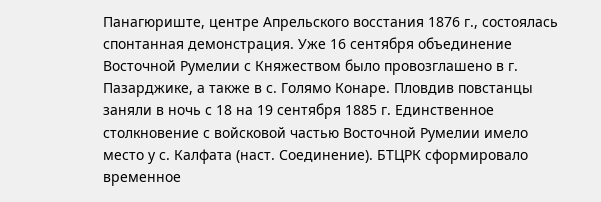Панагюриште, центре Апрельского восстания 1876 г., состоялась спонтанная демонстрация. Уже 16 сентября объединение Восточной Румелии с Княжеством было провозглашено в г. Пазарджике, а также в с. Голямо Конаре. Пловдив повстанцы заняли в ночь с 18 на 19 сентября 1885 г. Единственное столкновение с войсковой частью Восточной Румелии имело место у с. Калфата (наст. Соединение). БТЦРК сформировало временное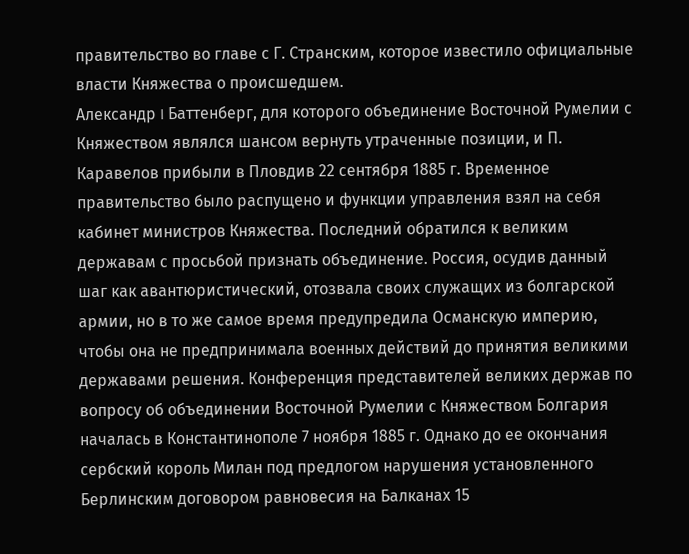правительство во главе с Г. Странским, которое известило официальные власти Княжества о происшедшем.
Александр I Баттенберг, для которого объединение Восточной Румелии с Княжеством являлся шансом вернуть утраченные позиции, и П. Каравелов прибыли в Пловдив 22 сентября 1885 г. Временное правительство было распущено и функции управления взял на себя кабинет министров Княжества. Последний обратился к великим державам с просьбой признать объединение. Россия, осудив данный шаг как авантюристический, отозвала своих служащих из болгарской армии, но в то же самое время предупредила Османскую империю, чтобы она не предпринимала военных действий до принятия великими державами решения. Конференция представителей великих держав по вопросу об объединении Восточной Румелии с Княжеством Болгария началась в Константинополе 7 ноября 1885 г. Однако до ее окончания сербский король Милан под предлогом нарушения установленного Берлинским договором равновесия на Балканах 15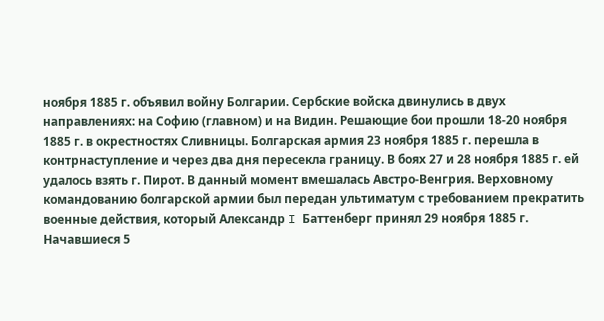ноября 1885 г. объявил войну Болгарии. Сербские войска двинулись в двух направлениях: на Софию (главном) и на Видин. Решающие бои прошли 18-20 ноября 1885 г. в окрестностях Сливницы. Болгарская армия 23 ноября 1885 г. перешла в контрнаступление и через два дня пересекла границу. В боях 27 и 28 ноября 1885 г. ей удалось взять г. Пирот. В данный момент вмешалась Австро-Венгрия. Верховному командованию болгарской армии был передан ультиматум с требованием прекратить военные действия, который Александр I Баттенберг принял 29 ноября 1885 г.
Начавшиеся 5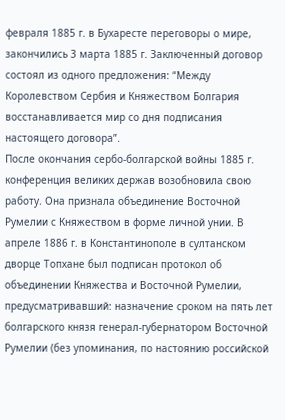февраля 1885 г. в Бухаресте переговоры о мире, закончились 3 марта 1885 г. Заключенный договор состоял из одного предложения: “Между Королевством Сербия и Княжеством Болгария восстанавливается мир со дня подписания настоящего договора”.
После окончания сербо-болгарской войны 1885 г. конференция великих держав возобновила свою работу. Она признала объединение Восточной Румелии с Княжеством в форме личной унии. В апреле 1886 г. в Константинополе в султанском дворце Топхане был подписан протокол об объединении Княжества и Восточной Румелии, предусматривавший: назначение сроком на пять лет болгарского князя генерал-губернатором Восточной Румелии (без упоминания, по настоянию российской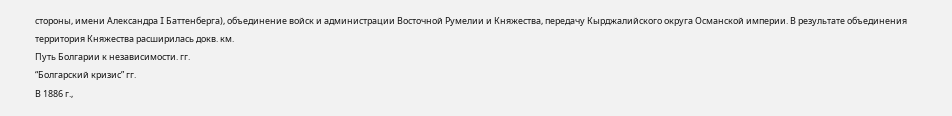стороны, имени Александра I Баттенберга), объединение войск и администрации Восточной Румелии и Княжества, передачу Кырджалийского округа Османской империи. В результате объединения территория Княжества расширилась докв. км.
Путь Болгарии к независимости. гг.
“Болгарский кризис” гг.
В 1886 г.,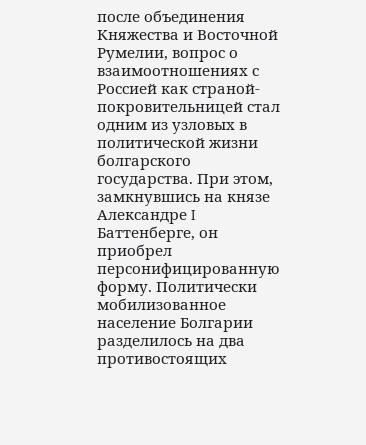после объединения Княжества и Восточной Румелии, вопрос о взаимоотношениях с Россией как страной-покровительницей стал одним из узловых в политической жизни болгарского государства. При этом, замкнувшись на князе Александре I Баттенберге, он приобрел персонифицированную форму. Политически мобилизованное население Болгарии разделилось на два противостоящих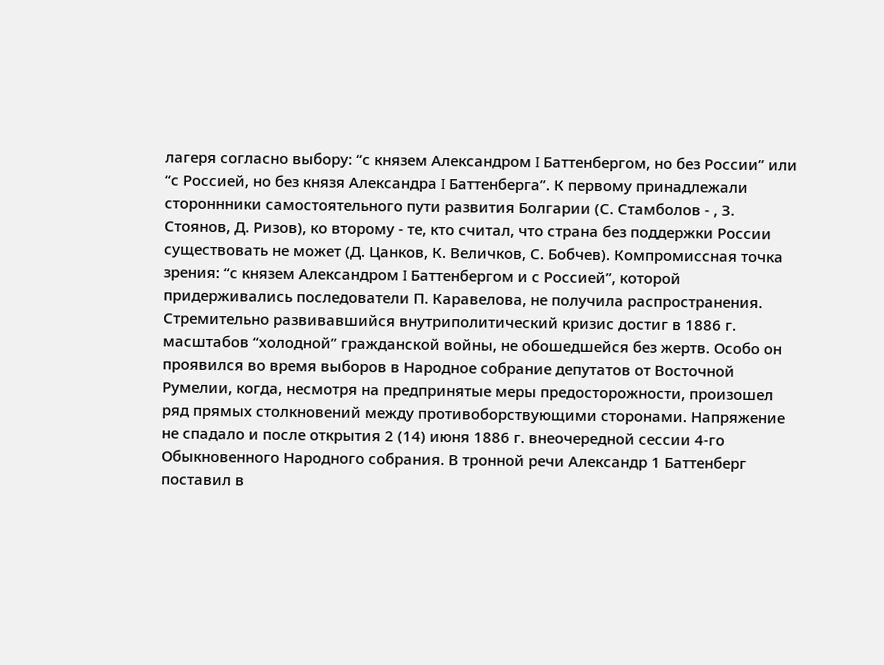лагеря согласно выбору: “с князем Александром I Баттенбергом, но без России” или “с Россией, но без князя Александра I Баттенберга”. К первому принадлежали стороннники самостоятельного пути развития Болгарии (С. Стамболов - , З. Стоянов, Д. Ризов), ко второму - те, кто считал, что страна без поддержки России существовать не может (Д. Цанков, К. Величков, С. Бобчев). Компромиссная точка зрения: “с князем Александром I Баттенбергом и с Россией”, которой придерживались последователи П. Каравелова, не получила распространения.
Стремительно развивавшийся внутриполитический кризис достиг в 1886 г. масштабов “холодной” гражданской войны, не обошедшейся без жертв. Особо он проявился во время выборов в Народное собрание депутатов от Восточной Румелии, когда, несмотря на предпринятые меры предосторожности, произошел ряд прямых столкновений между противоборствующими сторонами. Напряжение не спадало и после открытия 2 (14) июня 1886 г. внеочередной сессии 4-го Обыкновенного Народного собрания. В тронной речи Александр 1 Баттенберг поставил в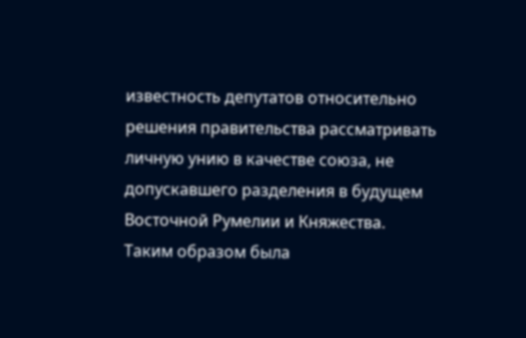известность депутатов относительно решения правительства рассматривать личную унию в качестве союза, не допускавшего разделения в будущем Восточной Румелии и Княжества. Таким образом была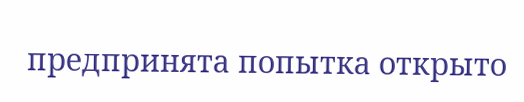предпринята попытка открыто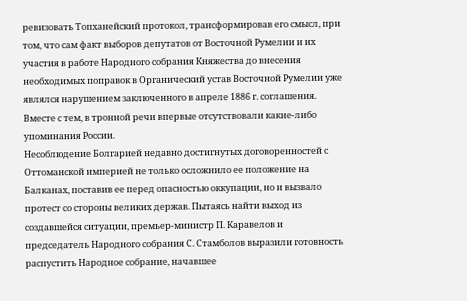ревизовать Топханейский протокол, трансформировав его смысл, при том, что сам факт выборов депутатов от Восточной Румелии и их участия в работе Народного собрания Княжества до внесения необходимых поправок в Органический устав Восточной Румелии уже являлся нарушением заключенного в апреле 1886 г. соглашения. Вместе с тем, в тронной речи впервые отсутствовали какие-либо упоминания России.
Несоблюдение Болгарией недавно достигнутых договоренностей с Оттоманской империей не только осложнило ее положение на Балканах, поставив ее перед опасностью оккупации, но и вызвало протест со стороны великих держав. Пытаясь найти выход из создавшейся ситуации, премьер-министр П. Каравелов и председатель Народного собрания С. Стамболов выразили готовность распустить Народное собрание, начавшее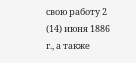свою работу 2 (14) июня 1886 г., а также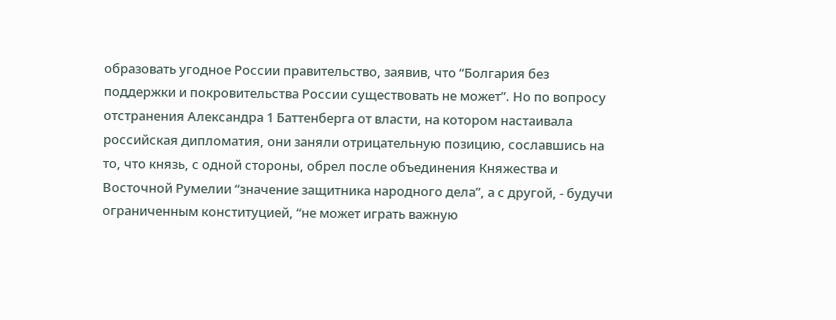образовать угодное России правительство, заявив, что “Болгария без поддержки и покровительства России существовать не может”. Но по вопросу отстранения Александра 1 Баттенберга от власти, на котором настаивала российская дипломатия, они заняли отрицательную позицию, сославшись на то, что князь, с одной стороны, обрел после объединения Княжества и Восточной Румелии “значение защитника народного дела”, а с другой, - будучи ограниченным конституцией, “не может играть важную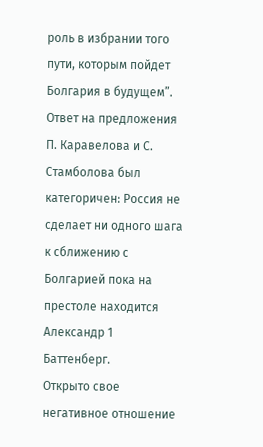роль в избрании того пути, которым пойдет Болгария в будущем”. Ответ на предложения П. Каравелова и С. Стамболова был категоричен: Россия не сделает ни одного шага к сближению с Болгарией пока на престоле находится Александр 1 Баттенберг.
Открыто свое негативное отношение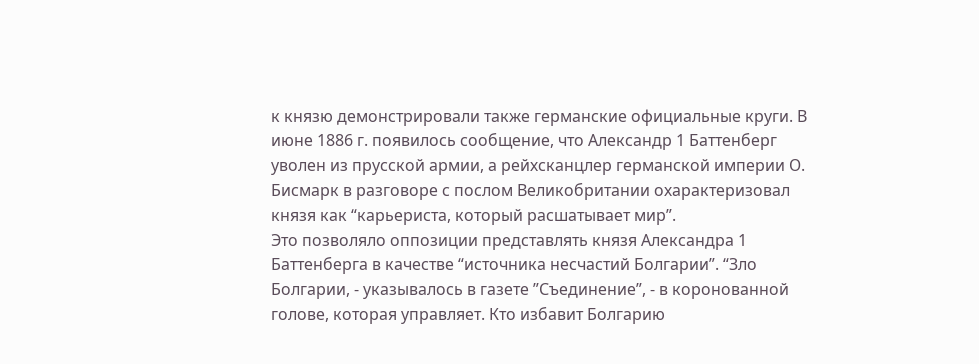к князю демонстрировали также германские официальные круги. В июне 1886 г. появилось сообщение, что Александр 1 Баттенберг уволен из прусской армии, а рейхсканцлер германской империи О. Бисмарк в разговоре с послом Великобритании охарактеризовал князя как “карьериста, который расшатывает мир”.
Это позволяло оппозиции представлять князя Александра 1 Баттенберга в качестве “источника несчастий Болгарии”. “Зло Болгарии, - указывалось в газете ”Съединение”, - в коронованной голове, которая управляет. Кто избавит Болгарию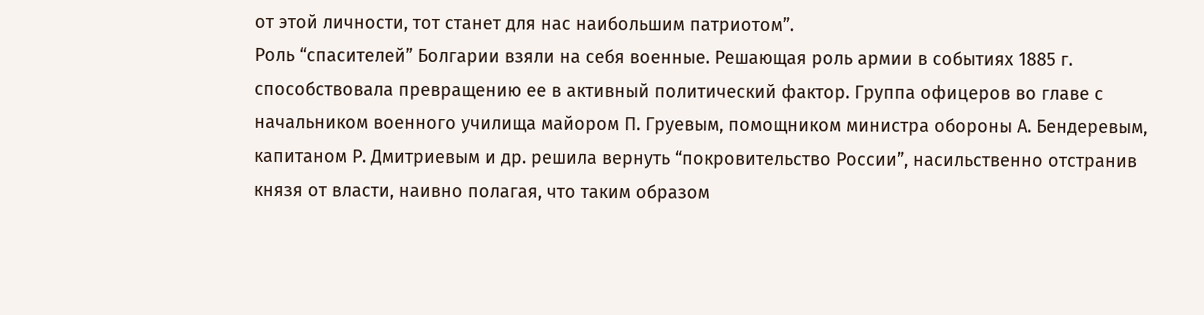от этой личности, тот станет для нас наибольшим патриотом”.
Роль “спасителей” Болгарии взяли на себя военные. Решающая роль армии в событиях 1885 г. способствовала превращению ее в активный политический фактор. Группа офицеров во главе с начальником военного училища майором П. Груевым, помощником министра обороны А. Бендеревым, капитаном Р. Дмитриевым и др. решила вернуть “покровительство России”, насильственно отстранив князя от власти, наивно полагая, что таким образом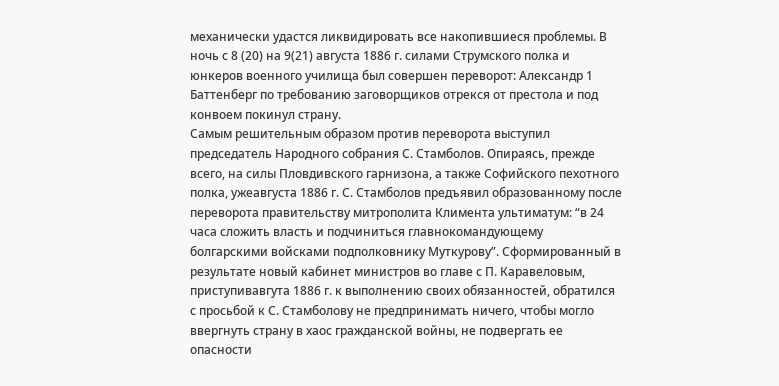механически удастся ликвидировать все накопившиеся проблемы. В ночь с 8 (20) на 9(21) августа 1886 г. силами Струмского полка и юнкеров военного училища был совершен переворот: Александр 1 Баттенберг по требованию заговорщиков отрекся от престола и под конвоем покинул страну.
Самым решительным образом против переворота выступил председатель Народного собрания С. Стамболов. Опираясь, прежде всего, на силы Пловдивского гарнизона, а также Софийского пехотного полка, ужеавгуста 1886 г. С. Стамболов предъявил образованному после переворота правительству митрополита Климента ультиматум: “в 24 часа сложить власть и подчиниться главнокомандующему болгарскими войсками подполковнику Муткурову”. Сформированный в результате новый кабинет министров во главе с П. Каравеловым, приступивавгута 1886 г. к выполнению своих обязанностей, обратился с просьбой к С. Стамболову не предпринимать ничего, чтобы могло ввергнуть страну в хаос гражданской войны, не подвергать ее опасности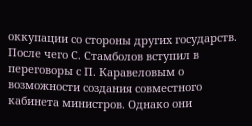оккупации со стороны других государств. После чего С. Стамболов вступил в переговоры с П. Каравеловым о возможности создания совместного кабинета министров. Однако они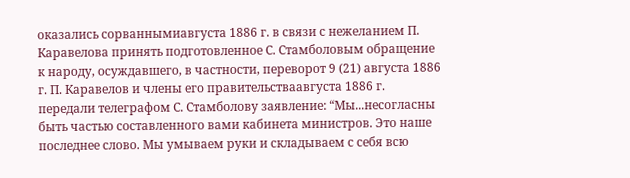оказались сорваннымиавгуста 1886 г. в связи с нежеланием П. Каравелова принять подготовленное С. Стамболовым обращение к народу, осуждавшего, в частности, переворот 9 (21) августа 1886 г. П. Каравелов и члены его правительстваавгуста 1886 г. передали телеграфом С. Стамболову заявление: “Мы...несогласны быть частью составленного вами кабинета министров. Это наше последнее слово. Мы умываем руки и складываем с себя всю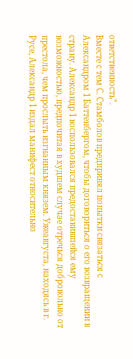ответственность”.
Вместе с тем С. Стамболов предпринял попытки связаться с Александром 1 Баттенбергом, чтобы договориться о его возвращении в страну. Александр 1 воспользовался предоставившейся ему возможностью, предпочитая в худшем случае отречься добровольно от престола, чем прослыть изгнанным князем. Ужеавгуста, находясь в г. Русе, Александр 1 издал манифест относительно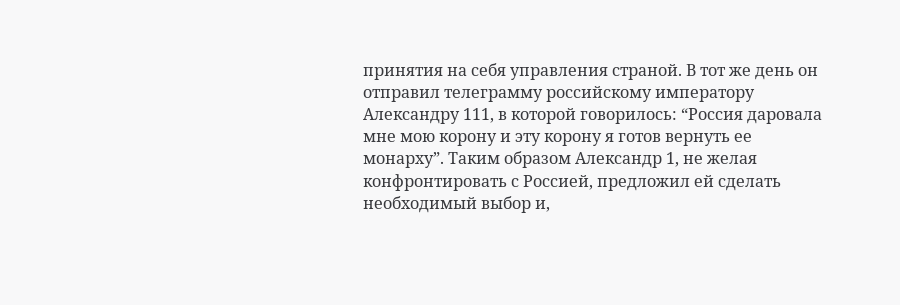принятия на себя управления страной. В тот же день он отправил телеграмму российскому императору Александру 111, в которой говорилось: “Россия даровала мне мою корону и эту корону я готов вернуть ее монарху”. Таким образом Александр 1, не желая конфронтировать с Россией, предложил ей сделать необходимый выбор и,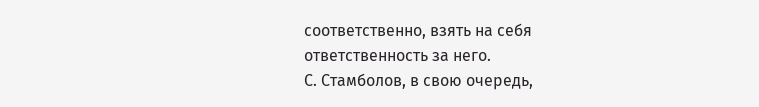соответственно, взять на себя ответственность за него.
С. Стамболов, в свою очередь,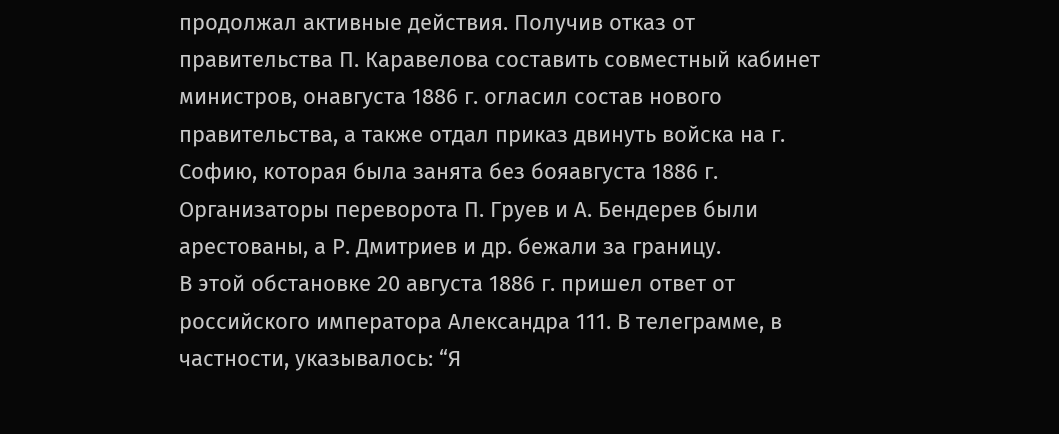продолжал активные действия. Получив отказ от правительства П. Каравелова составить совместный кабинет министров, онавгуста 1886 г. огласил состав нового правительства, а также отдал приказ двинуть войска на г. Софию, которая была занята без бояавгуста 1886 г. Организаторы переворота П. Груев и А. Бендерев были арестованы, а Р. Дмитриев и др. бежали за границу.
В этой обстановке 20 августа 1886 г. пришел ответ от российского императора Александра 111. В телеграмме, в частности, указывалось: “Я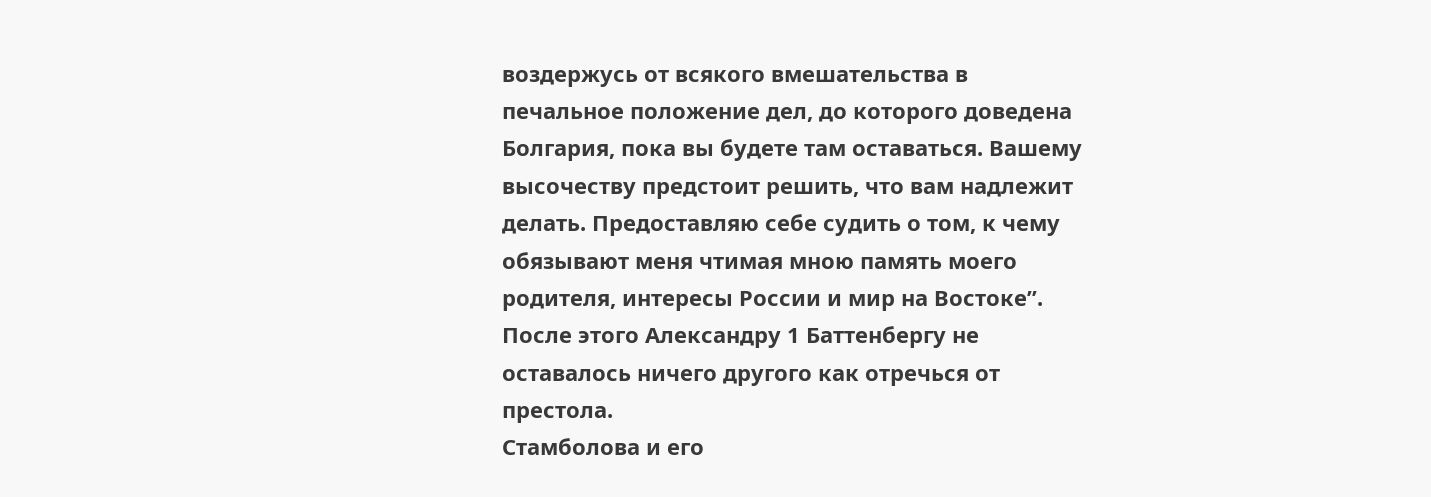воздержусь от всякого вмешательства в печальное положение дел, до которого доведена Болгария, пока вы будете там оставаться. Вашему высочеству предстоит решить, что вам надлежит делать. Предоставляю себе судить о том, к чему обязывают меня чтимая мною память моего родителя, интересы России и мир на Востоке”. После этого Александру 1 Баттенбергу не оставалось ничего другого как отречься от престола.
Стамболова и его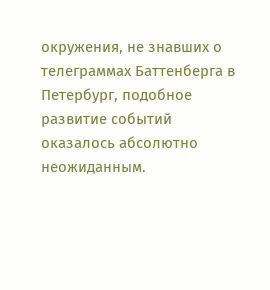окружения, не знавших о телеграммах Баттенберга в Петербург, подобное развитие событий оказалось абсолютно неожиданным.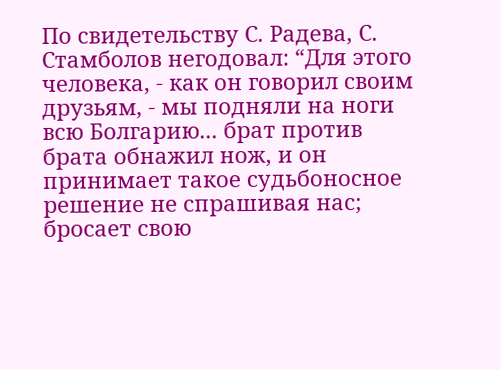По свидетельству С. Радева, С. Стамболов негодовал: “Для этого человека, - как он говорил своим друзьям, - мы подняли на ноги всю Болгарию... брат против брата обнажил нож, и он принимает такое судьбоносное решение не спрашивая нас; бросает свою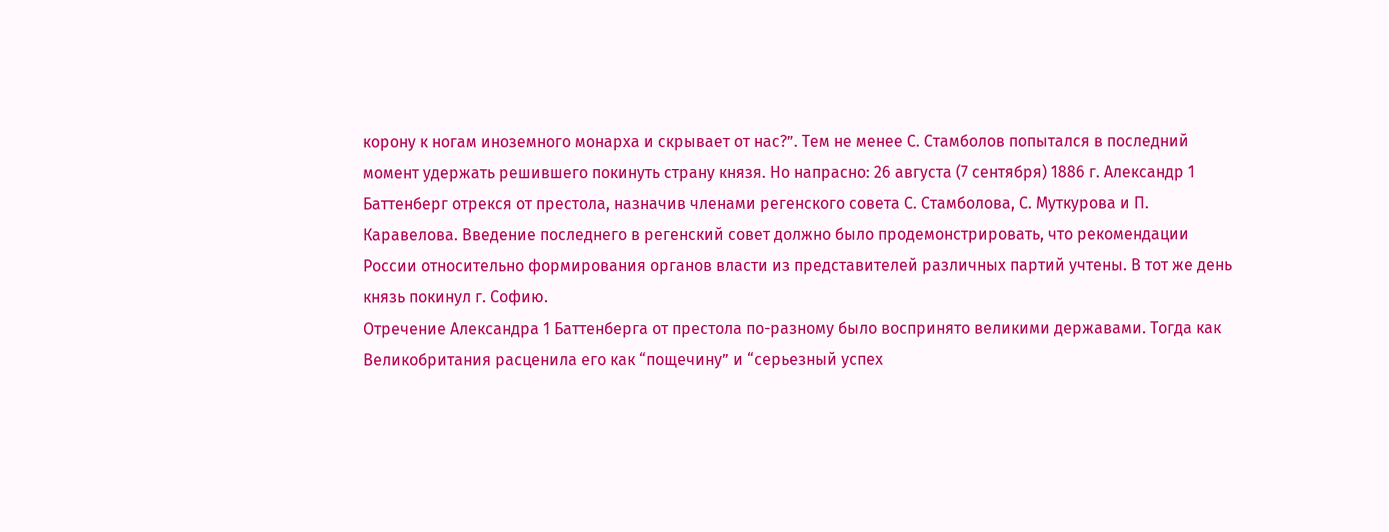корону к ногам иноземного монарха и скрывает от нас?”. Тем не менее С. Стамболов попытался в последний момент удержать решившего покинуть страну князя. Но напрасно: 26 августа (7 сентября) 1886 г. Александр 1 Баттенберг отрекся от престола, назначив членами регенского совета С. Стамболова, С. Муткурова и П. Каравелова. Введение последнего в регенский совет должно было продемонстрировать, что рекомендации России относительно формирования органов власти из представителей различных партий учтены. В тот же день князь покинул г. Софию.
Отречение Александра 1 Баттенберга от престола по-разному было воспринято великими державами. Тогда как Великобритания расценила его как “пощечину” и “серьезный успех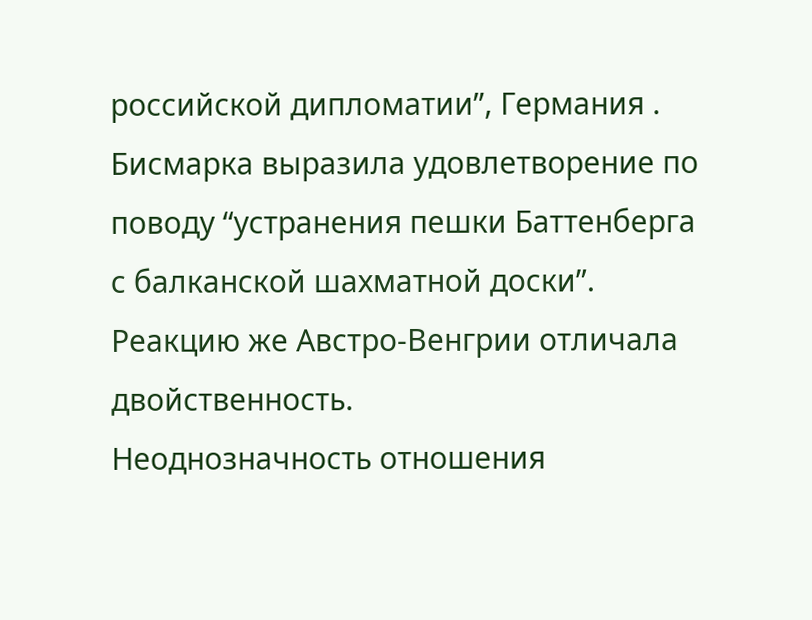российской дипломатии”, Германия . Бисмарка выразила удовлетворение по поводу “устранения пешки Баттенберга с балканской шахматной доски”. Реакцию же Австро-Венгрии отличала двойственность.
Неоднозначность отношения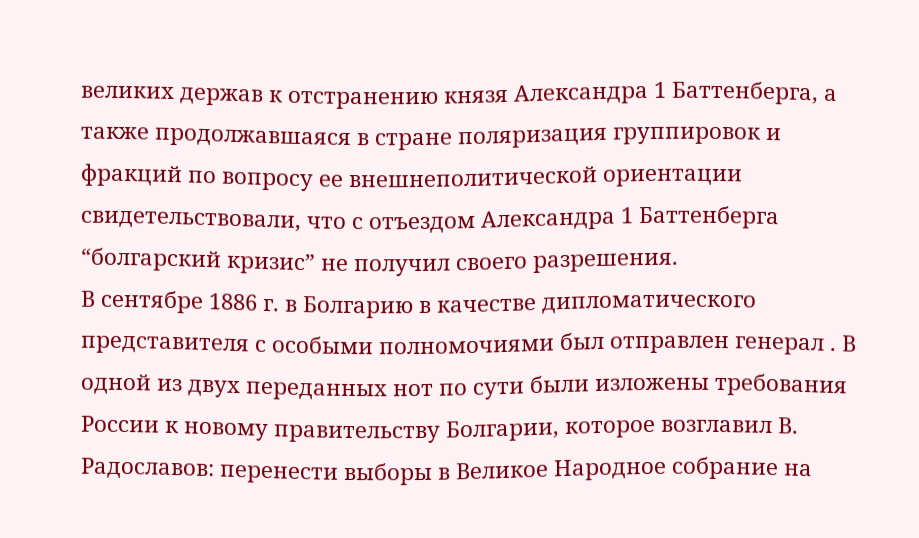великих держав к отстранению князя Александра 1 Баттенберга, а также продолжавшаяся в стране поляризация группировок и фракций по вопросу ее внешнеполитической ориентации свидетельствовали, что с отъездом Александра 1 Баттенберга “болгарский кризис” не получил своего разрешения.
В сентябре 1886 г. в Болгарию в качестве дипломатического представителя с особыми полномочиями был отправлен генерал . В одной из двух переданных нот по сути были изложены требования России к новому правительству Болгарии, которое возглавил В. Радославов: перенести выборы в Великое Народное собрание на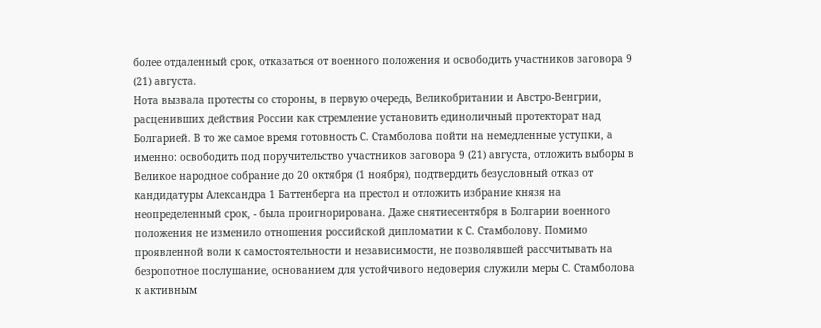более отдаленный срок, отказаться от военного положения и освободить участников заговора 9 (21) августа.
Нота вызвала протесты со стороны, в первую очередь, Великобритании и Австро-Венгрии, расценивших действия России как стремление установить единоличный протекторат над Болгарией. В то же самое время готовность С. Стамболова пойти на немедленные уступки, а именно: освободить под поручительство участников заговора 9 (21) августа, отложить выборы в Великое народное собрание до 20 октября (1 ноября), подтвердить безусловный отказ от кандидатуры Александра 1 Баттенберга на престол и отложить избрание князя на неопределенный срок, - была проигнорирована. Даже снятиесентября в Болгарии военного положения не изменило отношения российской дипломатии к С. Стамболову. Помимо проявленной воли к самостоятельности и независимости, не позволявшей рассчитывать на безропотное послушание, основанием для устойчивого недоверия служили меры С. Стамболова к активным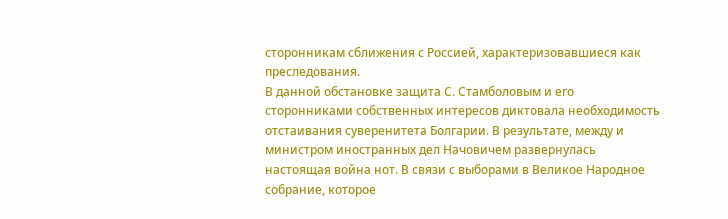сторонникам сближения с Россией, характеризовавшиеся как преследования.
В данной обстановке защита С. Стамболовым и его сторонниками собственных интересов диктовала необходимость отстаивания суверенитета Болгарии. В результате, между и министром иностранных дел Начовичем развернулась настоящая война нот. В связи с выборами в Великое Народное собрание, которое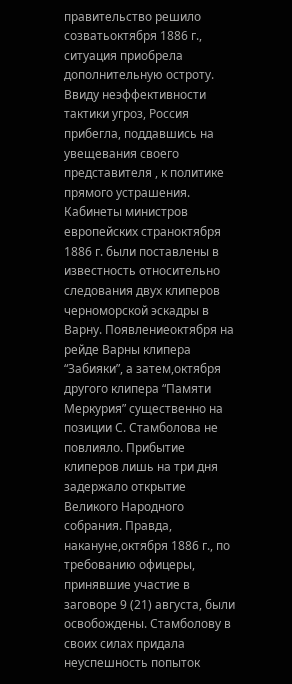правительство решило созватьоктября 1886 г., ситуация приобрела дополнительную остроту. Ввиду неэффективности тактики угроз, Россия прибегла, поддавшись на увещевания своего представителя , к политике прямого устрашения. Кабинеты министров европейских страноктября 1886 г. были поставлены в известность относительно следования двух клиперов черноморской эскадры в Варну. Появлениеоктября на рейде Варны клипера “Забияки”, а затем,октября другого клипера “Памяти Меркурия” существенно на позиции С. Стамболова не повлияло. Прибытие клиперов лишь на три дня задержало открытие Великого Народного собрания. Правда, накануне,октября 1886 г., по требованию офицеры, принявшие участие в заговоре 9 (21) августа, были освобождены. Стамболову в своих силах придала неуспешность попыток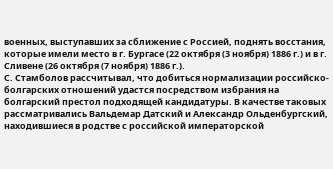военных, выступавших за сближение с Россией, поднять восстания, которые имели место в г. Бургасе (22 октября (3 ноября) 1886 г.) и в г. Сливене (26 октября (7 ноября) 1886 г.).
С. Стамболов рассчитывал, что добиться нормализации российско-болгарских отношений удастся посредством избрания на болгарский престол подходящей кандидатуры. В качестве таковых рассматривались Вальдемар Датский и Александр Ольденбургский, находившиеся в родстве с российской императорской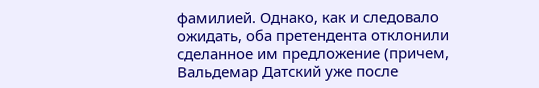фамилией. Однако, как и следовало ожидать, оба претендента отклонили сделанное им предложение (причем, Вальдемар Датский уже после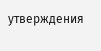утверждения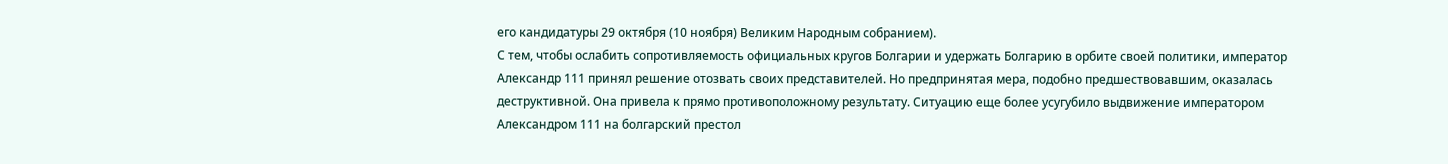его кандидатуры 29 октября (10 ноября) Великим Народным собранием).
С тем, чтобы ослабить сопротивляемость официальных кругов Болгарии и удержать Болгарию в орбите своей политики, император Александр 111 принял решение отозвать своих представителей. Но предпринятая мера, подобно предшествовавшим, оказалась деструктивной. Она привела к прямо противоположному результату. Ситуацию еще более усугубило выдвижение императором Александром 111 на болгарский престол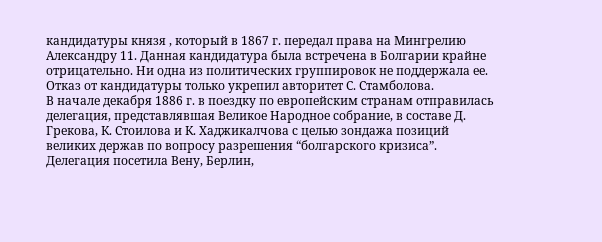кандидатуры князя , который в 1867 г. передал права на Мингрелию Александру 11. Данная кандидатура была встречена в Болгарии крайне отрицательно. Ни одна из политических группировок не поддержала ее. Отказ от кандидатуры только укрепил авторитет С. Стамболова.
В начале декабря 1886 г. в поездку по европейским странам отправилась делегация, представлявшая Великое Народное собрание, в составе Д. Грекова, К. Стоилова и К. Хаджикалчова с целью зондажа позиций великих держав по вопросу разрешения “болгарского кризиса”. Делегация посетила Вену, Берлин,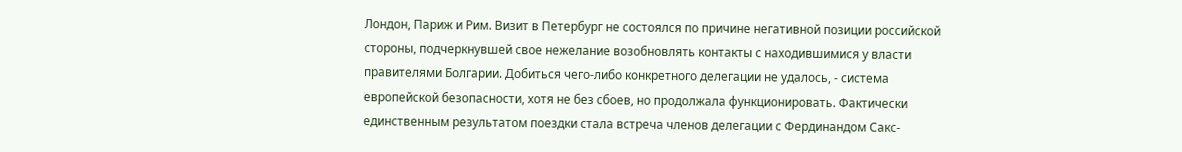Лондон, Париж и Рим. Визит в Петербург не состоялся по причине негативной позиции российской стороны, подчеркнувшей свое нежелание возобновлять контакты с находившимися у власти правителями Болгарии. Добиться чего-либо конкретного делегации не удалось, - система европейской безопасности, хотя не без сбоев, но продолжала функционировать. Фактически единственным результатом поездки стала встреча членов делегации с Фердинандом Сакс-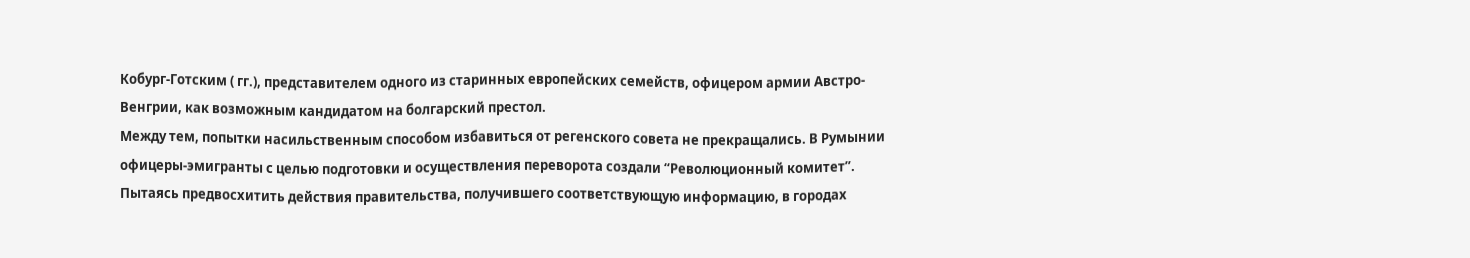Кобург-Готским ( гг.), представителем одного из старинных европейских семейств, офицером армии Австро-Венгрии, как возможным кандидатом на болгарский престол.
Между тем, попытки насильственным способом избавиться от регенского совета не прекращались. В Румынии офицеры-эмигранты с целью подготовки и осуществления переворота создали “Революционный комитет”. Пытаясь предвосхитить действия правительства, получившего соответствующую информацию, в городах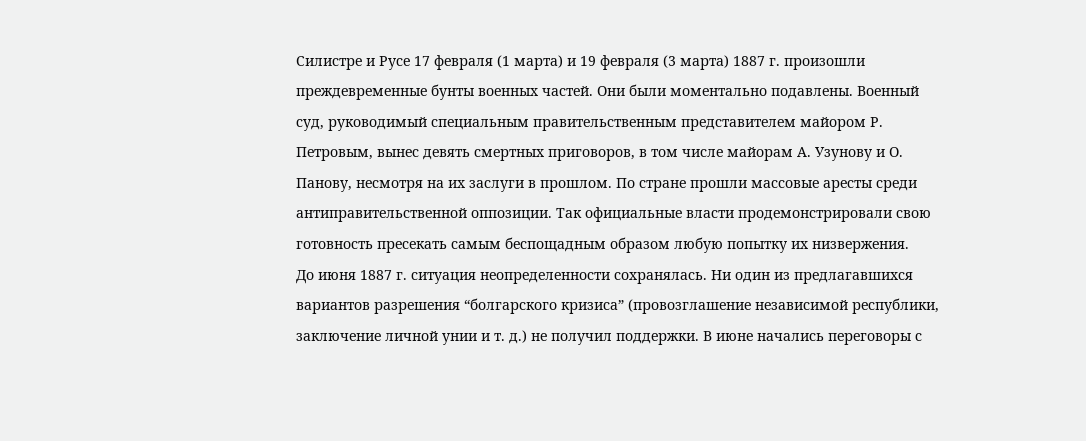Силистре и Русе 17 февраля (1 марта) и 19 февраля (3 марта) 1887 г. произошли преждевременные бунты военных частей. Они были моментально подавлены. Военный суд, руководимый специальным правительственным представителем майором Р. Петровым, вынес девять смертных приговоров, в том числе майорам А. Узунову и О. Панову, несмотря на их заслуги в прошлом. По стране прошли массовые аресты среди антиправительственной оппозиции. Так официальные власти продемонстрировали свою готовность пресекать самым беспощадным образом любую попытку их низвержения.
До июня 1887 г. ситуация неопределенности сохранялась. Ни один из предлагавшихся вариантов разрешения “болгарского кризиса” (провозглашение независимой республики, заключение личной унии и т. д.) не получил поддержки. В июне начались переговоры с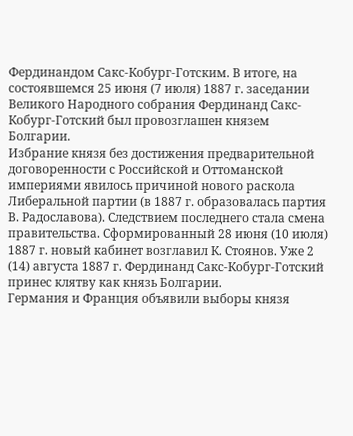Фердинандом Сакс-Кобург-Готским. В итоге, на состоявшемся 25 июня (7 июля) 1887 г. заседании Великого Народного собрания Фердинанд Сакс-Кобург-Готский был провозглашен князем Болгарии.
Избрание князя без достижения предварительной договоренности с Российской и Оттоманской империями явилось причиной нового раскола Либеральной партии (в 1887 г. образовалась партия В. Радославова). Следствием последнего стала смена правительства. Сформированный 28 июня (10 июля) 1887 г. новый кабинет возглавил К. Стоянов. Уже 2 (14) августа 1887 г. Фердинанд Сакс-Кобург-Готский принес клятву как князь Болгарии.
Германия и Франция объявили выборы князя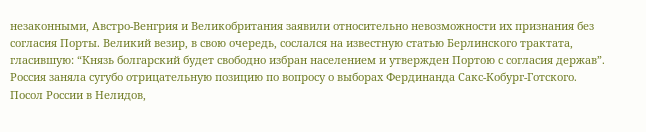незаконными, Австро-Венгрия и Великобритания заявили относительно невозможности их признания без согласия Порты. Великий везир, в свою очередь, сослался на известную статью Берлинского трактата, гласившую: “Князь болгарский будет свободно избран населением и утвержден Портою с согласия держав”. Россия заняла сугубо отрицательную позицию по вопросу о выборах Фердинанда Сакс-Кобург-Готского. Посол России в Нелидов,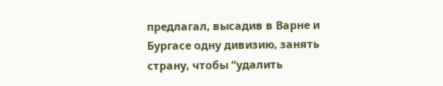предлагал, высадив в Варне и Бургасе одну дивизию, занять страну, чтобы “удалить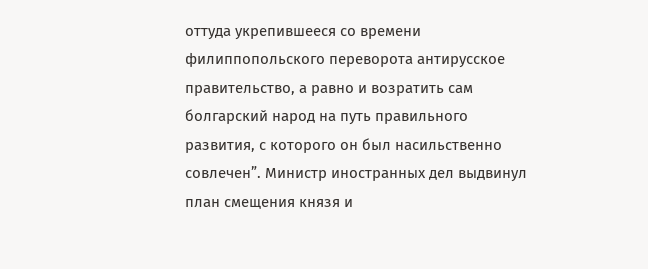оттуда укрепившееся со времени филиппопольского переворота антирусское правительство, а равно и возратить сам болгарский народ на путь правильного развития, с которого он был насильственно совлечен”. Министр иностранных дел выдвинул план смещения князя и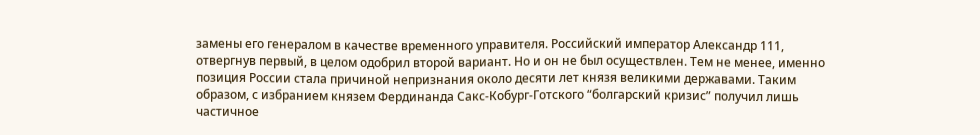замены его генералом в качестве временного управителя. Российский император Александр 111, отвергнув первый, в целом одобрил второй вариант. Но и он не был осуществлен. Тем не менее, именно позиция России стала причиной непризнания около десяти лет князя великими державами. Таким образом, с избранием князем Фердинанда Сакс-Кобург-Готского “болгарский кризис” получил лишь частичное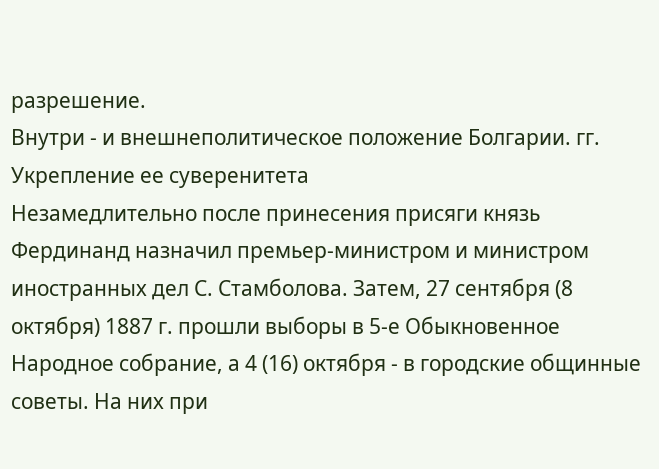разрешение.
Внутри - и внешнеполитическое положение Болгарии. гг. Укрепление ее суверенитета
Незамедлительно после принесения присяги князь Фердинанд назначил премьер-министром и министром иностранных дел С. Стамболова. Затем, 27 сентября (8 октября) 1887 г. прошли выборы в 5-е Обыкновенное Народное собрание, а 4 (16) октября - в городские общинные советы. На них при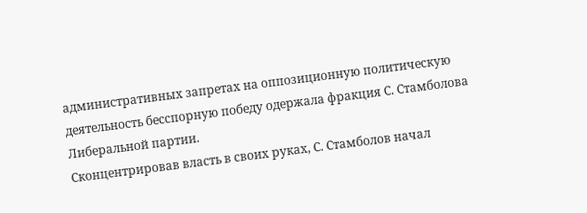административных запретах на оппозиционную политическую деятельность бесспорную победу одержала фракция С. Стамболова Либеральной партии.
Сконцентрировав власть в своих руках, С. Стамболов начал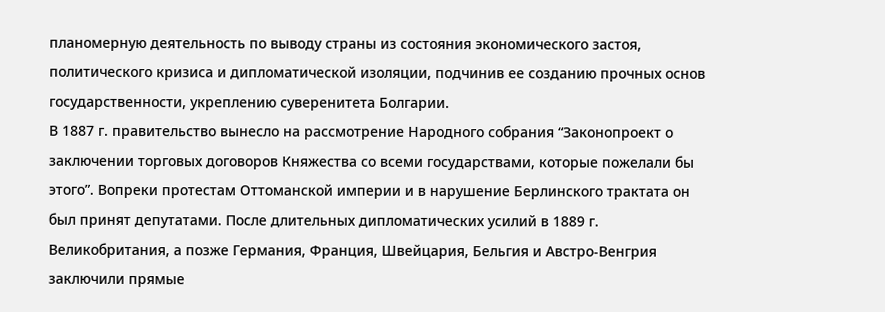планомерную деятельность по выводу страны из состояния экономического застоя, политического кризиса и дипломатической изоляции, подчинив ее созданию прочных основ государственности, укреплению суверенитета Болгарии.
В 1887 г. правительство вынесло на рассмотрение Народного собрания “Законопроект о заключении торговых договоров Княжества со всеми государствами, которые пожелали бы этого”. Вопреки протестам Оттоманской империи и в нарушение Берлинского трактата он был принят депутатами. После длительных дипломатических усилий в 1889 г. Великобритания, а позже Германия, Франция, Швейцария, Бельгия и Австро-Венгрия заключили прямые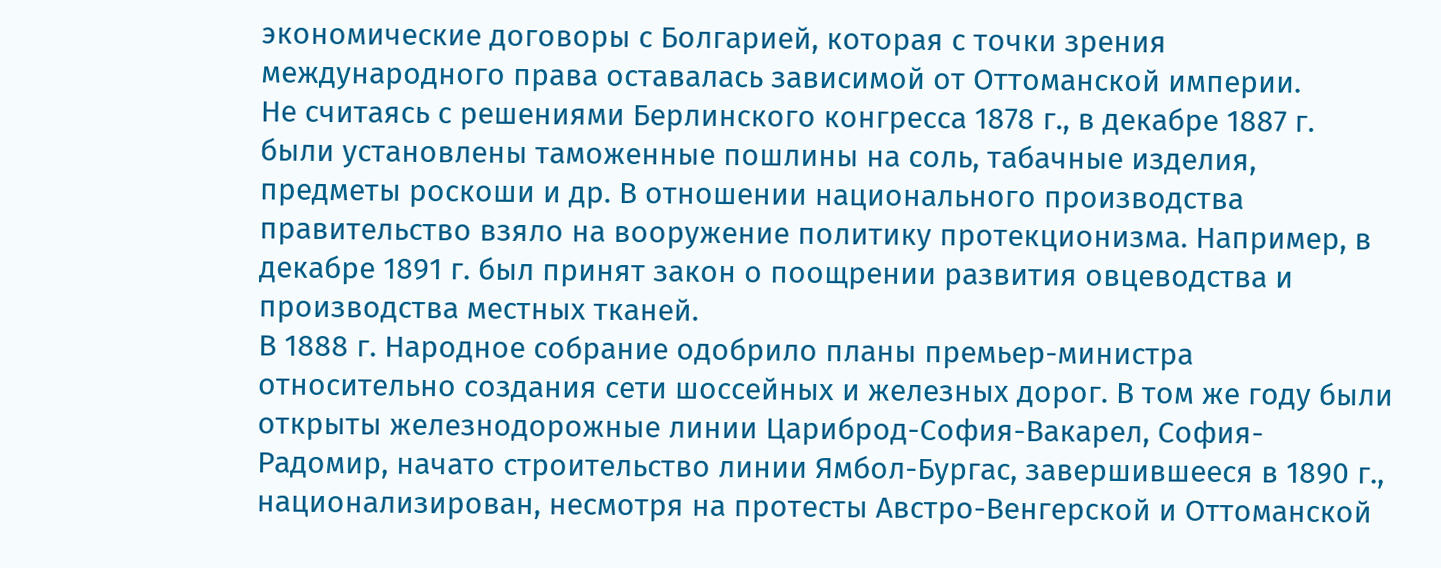экономические договоры с Болгарией, которая с точки зрения международного права оставалась зависимой от Оттоманской империи.
Не считаясь с решениями Берлинского конгресса 1878 г., в декабре 1887 г. были установлены таможенные пошлины на соль, табачные изделия, предметы роскоши и др. В отношении национального производства правительство взяло на вооружение политику протекционизма. Например, в декабре 1891 г. был принят закон о поощрении развития овцеводства и производства местных тканей.
В 1888 г. Народное собрание одобрило планы премьер-министра относительно создания сети шоссейных и железных дорог. В том же году были открыты железнодорожные линии Цариброд-София-Вакарел, София-Радомир, начато строительство линии Ямбол-Бургас, завершившееся в 1890 г., национализирован, несмотря на протесты Австро-Венгерской и Оттоманской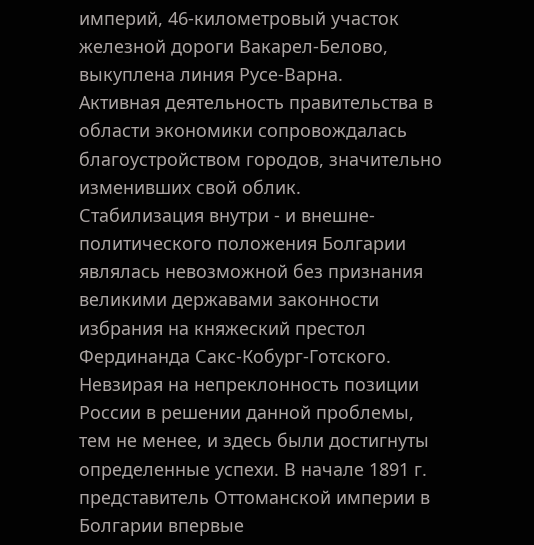империй, 46-километровый участок железной дороги Вакарел-Белово, выкуплена линия Русе-Варна.
Активная деятельность правительства в области экономики сопровождалась благоустройством городов, значительно изменивших свой облик.
Стабилизация внутри - и внешне-политического положения Болгарии являлась невозможной без признания великими державами законности избрания на княжеский престол Фердинанда Сакс-Кобург-Готского. Невзирая на непреклонность позиции России в решении данной проблемы, тем не менее, и здесь были достигнуты определенные успехи. В начале 1891 г. представитель Оттоманской империи в Болгарии впервые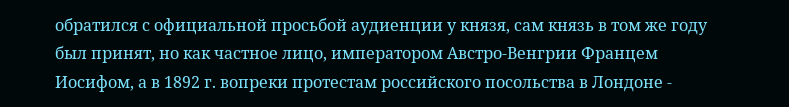обратился с официальной просьбой аудиенции у князя, сам князь в том же году был принят, но как частное лицо, императором Австро-Венгрии Францем Иосифом, а в 1892 г. вопреки протестам российского посольства в Лондоне -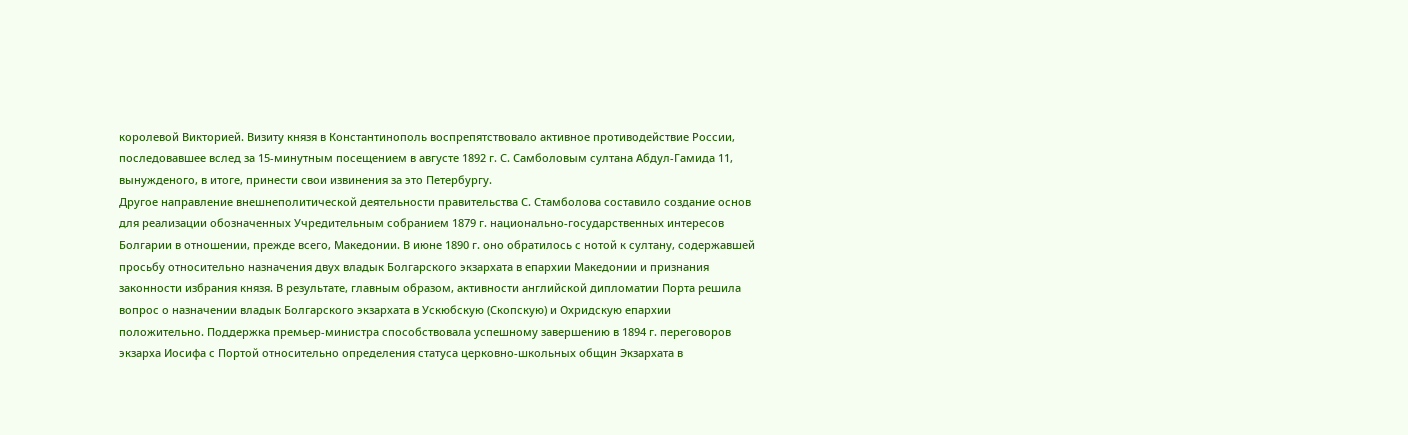королевой Викторией. Визиту князя в Константинополь воспрепятствовало активное противодействие России, последовавшее вслед за 15-минутным посещением в августе 1892 г. С. Самболовым султана Абдул-Гамида 11, вынужденого, в итоге, принести свои извинения за это Петербургу.
Другое направление внешнеполитической деятельности правительства С. Стамболова составило создание основ для реализации обозначенных Учредительным собранием 1879 г. национально-государственных интересов Болгарии в отношении, прежде всего, Македонии. В июне 1890 г. оно обратилось с нотой к султану, содержавшей просьбу относительно назначения двух владык Болгарского экзархата в епархии Македонии и признания законности избрания князя. В результате, главным образом, активности английской дипломатии Порта решила вопрос о назначении владык Болгарского экзархата в Ускюбскую (Скопскую) и Охридскую епархии положительно. Поддержка премьер-министра способствовала успешному завершению в 1894 г. переговоров экзарха Иосифа с Портой относительно определения статуса церковно-школьных общин Экзархата в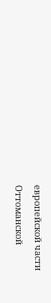европейской части Оттоманской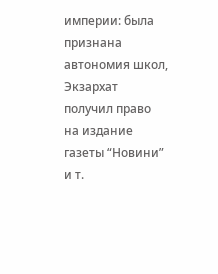империи: была признана автономия школ, Экзархат получил право на издание газеты “Новини” и т.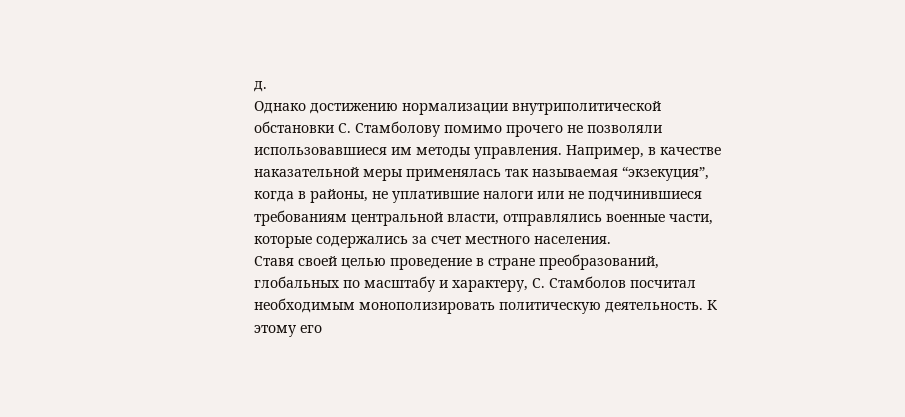д.
Однако достижению нормализации внутриполитической обстановки С. Стамболову помимо прочего не позволяли использовавшиеся им методы управления. Например, в качестве наказательной меры применялась так называемая “экзекуция”, когда в районы, не уплатившие налоги или не подчинившиеся требованиям центральной власти, отправлялись военные части, которые содержались за счет местного населения.
Ставя своей целью проведение в стране преобразований, глобальных по масштабу и характеру, С. Стамболов посчитал необходимым монополизировать политическую деятельность. К этому его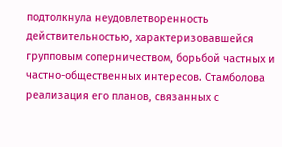подтолкнула неудовлетворенность действительностью, характеризовавшейся групповым соперничеством, борьбой частных и частно-общественных интересов. Стамболова реализация его планов, связанных с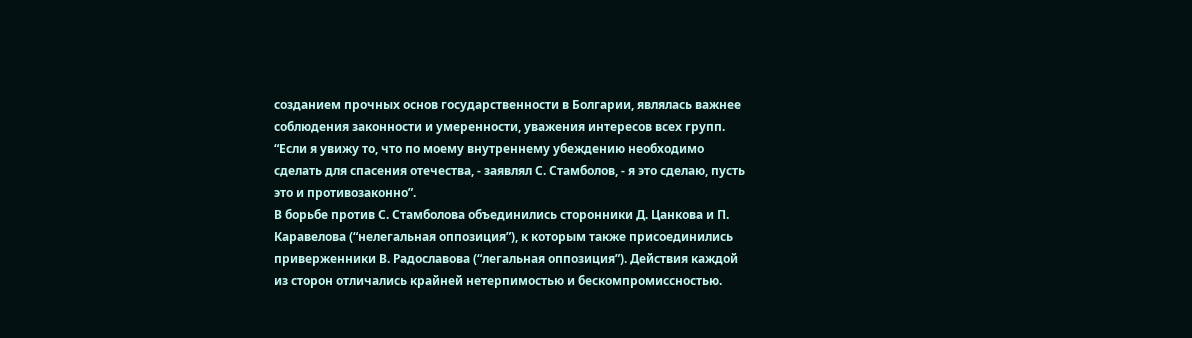созданием прочных основ государственности в Болгарии, являлась важнее соблюдения законности и умеренности, уважения интересов всех групп. “Если я увижу то, что по моему внутреннему убеждению необходимо сделать для спасения отечества, - заявлял С. Стамболов, - я это сделаю, пусть это и противозаконно”.
В борьбе против С. Стамболова объединились сторонники Д. Цанкова и П. Каравелова (“нелегальная оппозиция”), к которым также присоединились приверженники В. Радославова (“легальная оппозиция”). Действия каждой из сторон отличались крайней нетерпимостью и бескомпромиссностью.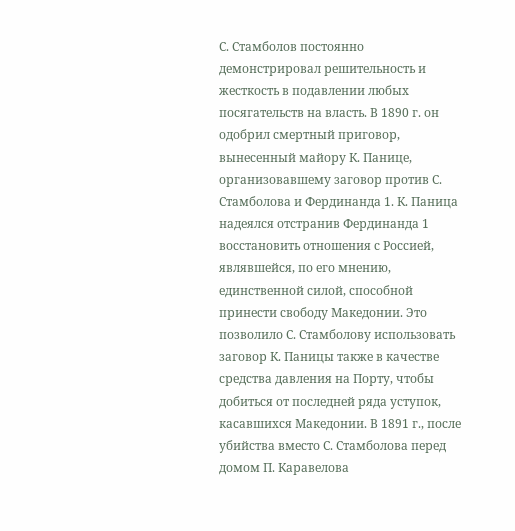С. Стамболов постоянно демонстрировал решительность и жесткость в подавлении любых посягательств на власть. В 1890 г. он одобрил смертный приговор, вынесенный майору К. Панице, организовавшему заговор против С. Стамболова и Фердинанда 1. К. Паница надеялся отстранив Фердинанда 1 восстановить отношения с Россией, являвшейся, по его мнению, единственной силой, способной принести свободу Македонии. Это позволило С. Стамболову использовать заговор К. Паницы также в качестве средства давления на Порту, чтобы добиться от последней ряда уступок, касавшихся Македонии. В 1891 г., после убийства вместо С. Стамболова перед домом П. Каравелова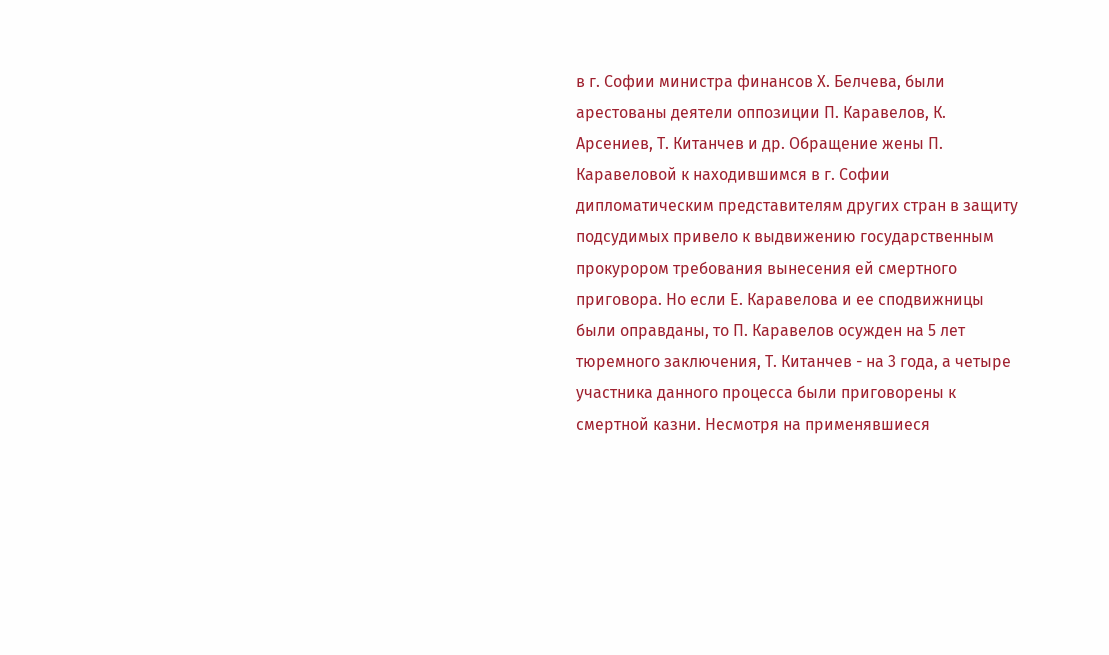в г. Софии министра финансов Х. Белчева, были арестованы деятели оппозиции П. Каравелов, К. Арсениев, Т. Китанчев и др. Обращение жены П. Каравеловой к находившимся в г. Софии дипломатическим представителям других стран в защиту подсудимых привело к выдвижению государственным прокурором требования вынесения ей смертного приговора. Но если Е. Каравелова и ее сподвижницы были оправданы, то П. Каравелов осужден на 5 лет тюремного заключения, Т. Китанчев - на 3 года, а четыре участника данного процесса были приговорены к смертной казни. Несмотря на применявшиеся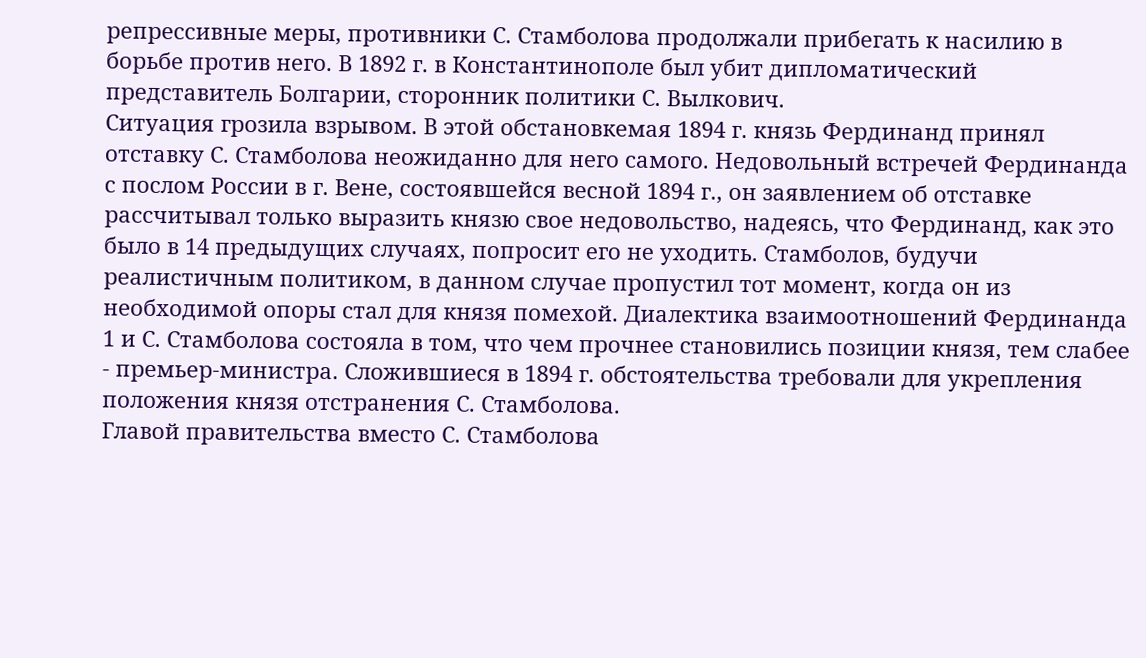репрессивные меры, противники С. Стамболова продолжали прибегать к насилию в борьбе против него. В 1892 г. в Константинополе был убит дипломатический представитель Болгарии, сторонник политики С. Вылкович.
Ситуация грозила взрывом. В этой обстановкемая 1894 г. князь Фердинанд принял отставку С. Стамболова неожиданно для него самого. Недовольный встречей Фердинанда с послом России в г. Вене, состоявшейся весной 1894 г., он заявлением об отставке рассчитывал только выразить князю свое недовольство, надеясь, что Фердинанд, как это было в 14 предыдущих случаях, попросит его не уходить. Стамболов, будучи реалистичным политиком, в данном случае пропустил тот момент, когда он из необходимой опоры стал для князя помехой. Диалектика взаимоотношений Фердинанда 1 и С. Стамболова состояла в том, что чем прочнее становились позиции князя, тем слабее - премьер-министра. Сложившиеся в 1894 г. обстоятельства требовали для укрепления положения князя отстранения С. Стамболова.
Главой правительства вместо С. Стамболова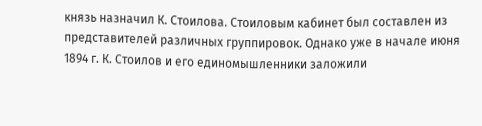князь назначил К. Стоилова. Стоиловым кабинет был составлен из представителей различных группировок. Однако уже в начале июня 1894 г. К. Стоилов и его единомышленники заложили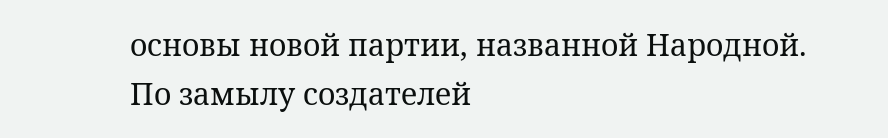основы новой партии, названной Народной. По замылу создателей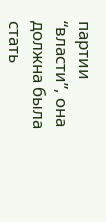партии “власти”, она должна была стать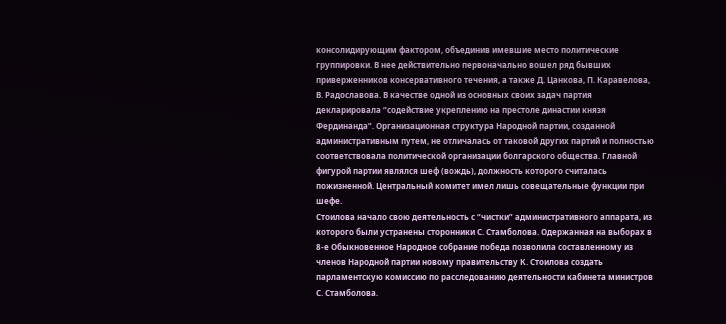консолидирующим фактором, объединив имевшие место политические группировки. В нее действительно первоначально вошел ряд бывших приверженников консервативного течения, а также Д. Цанкова, П. Каравелова, В. Радославова. В качестве одной из основных своих задач партия декларировала “содействие укреплению на престоле династии князя Фердинанда”. Организационная структура Народной партии, созданной административным путем, не отличалась от таковой других партий и полностью соответствовала политической организации болгарского общества. Главной фигурой партии являлся шеф (вождь), должность которого считалась пожизненной. Центральный комитет имел лишь совещательные функции при шефе.
Стоилова начало свою деятельность с “чистки” административного аппарата, из которого были устранены сторонники С. Стамболова. Одержанная на выборах в 8-е Обыкновенное Народное собрание победа позволила составленному из членов Народной партии новому правительству К. Стоилова создать парламентскую комиссию по расследованию деятельности кабинета министров С. Стамболова.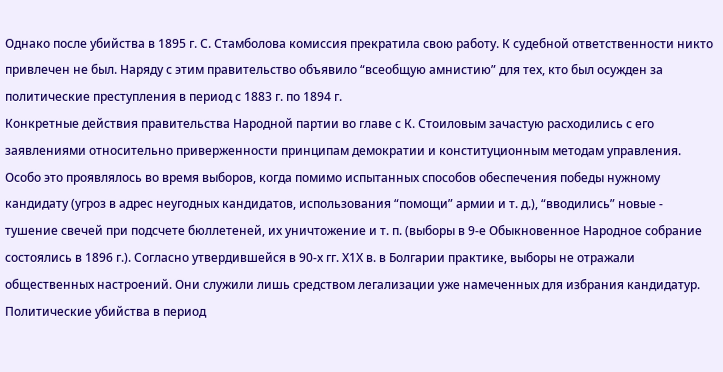Однако после убийства в 1895 г. С. Стамболова комиссия прекратила свою работу. К судебной ответственности никто привлечен не был. Наряду с этим правительство объявило “всеобщую амнистию” для тех, кто был осужден за политические преступления в период с 1883 г. по 1894 г.
Конкретные действия правительства Народной партии во главе с К. Стоиловым зачастую расходились с его заявлениями относительно приверженности принципам демократии и конституционным методам управления. Особо это проявлялось во время выборов, когда помимо испытанных способов обеспечения победы нужному кандидату (угроз в адрес неугодных кандидатов, использования “помощи” армии и т. д.), “вводились” новые - тушение свечей при подсчете бюллетеней, их уничтожение и т. п. (выборы в 9-е Обыкновенное Народное собрание состоялись в 1896 г.). Согласно утвердившейся в 90-х гг. Х1Х в. в Болгарии практике, выборы не отражали общественных настроений. Они служили лишь средством легализации уже намеченных для избрания кандидатур. Политические убийства в период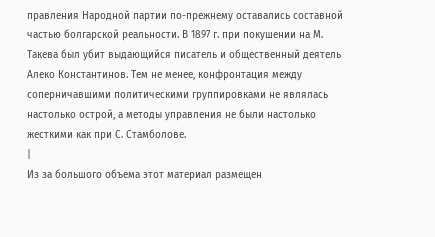правления Народной партии по-прежнему оставались составной частью болгарской реальности. В 1897 г. при покушении на М. Такева был убит выдающийся писатель и общественный деятель Алеко Константинов. Тем не менее, конфронтация между соперничавшими политическими группировками не являлась настолько острой, а методы управления не были настолько жесткими как при С. Стамболове.
|
Из за большого объема этот материал размещен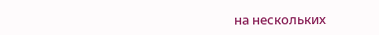на нескольких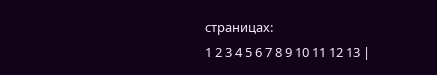страницах:
1 2 3 4 5 6 7 8 9 10 11 12 13 |